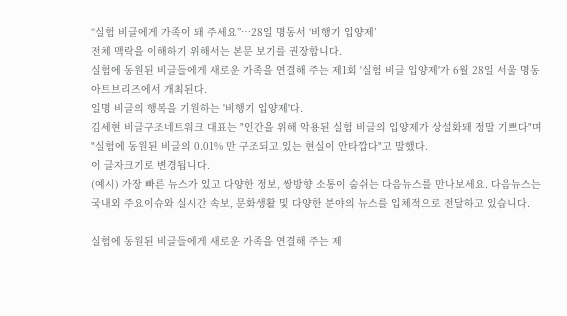“실험 비글에게 가족이 돼 주세요”…28일 명동서 ‘비행기 입양제’
전체 맥락을 이해하기 위해서는 본문 보기를 권장합니다.
실험에 동원된 비글들에게 새로운 가족을 연결해 주는 제1회 '실험 비글 입양제'가 6월 28일 서울 명동 아트브리즈에서 개최된다.
일명 비글의 행복을 기원하는 '비행기 입양제'다.
김세현 비글구조네트워크 대표는 "인간을 위해 악용된 실험 비글의 입양제가 상설화돼 정말 기쁘다"며 "실험에 동원된 비글의 0.01% 만 구조되고 있는 현실이 안타깝다"고 말했다.
이 글자크기로 변경됩니다.
(예시) 가장 빠른 뉴스가 있고 다양한 정보, 쌍방향 소통이 숨쉬는 다음뉴스를 만나보세요. 다음뉴스는 국내외 주요이슈와 실시간 속보, 문화생활 및 다양한 분야의 뉴스를 입체적으로 전달하고 있습니다.

실험에 동원된 비글들에게 새로운 가족을 연결해 주는 제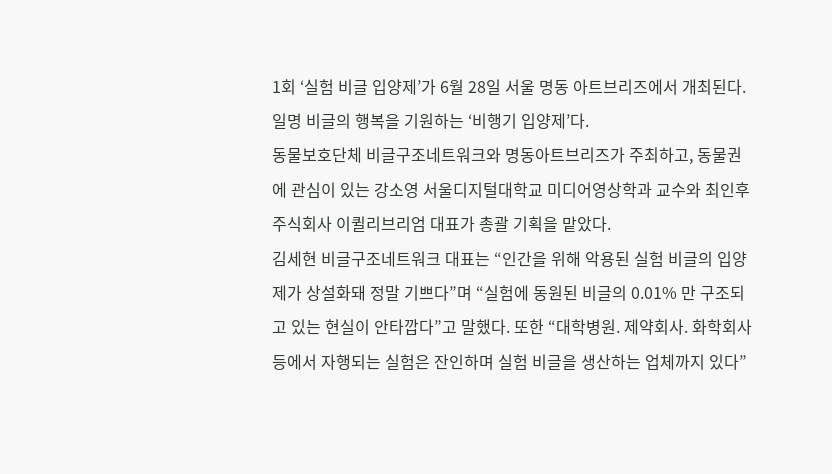1회 ‘실험 비글 입양제’가 6월 28일 서울 명동 아트브리즈에서 개최된다. 일명 비글의 행복을 기원하는 ‘비행기 입양제’다.
동물보호단체 비글구조네트워크와 명동아트브리즈가 주최하고, 동물권에 관심이 있는 강소영 서울디지털대학교 미디어영상학과 교수와 최인후 주식회사 이퀼리브리엄 대표가 총괄 기획을 맡았다.
김세현 비글구조네트워크 대표는 “인간을 위해 악용된 실험 비글의 입양제가 상설화돼 정말 기쁘다”며 “실험에 동원된 비글의 0.01% 만 구조되고 있는 현실이 안타깝다”고 말했다. 또한 “대학병원. 제약회사. 화학회사 등에서 자행되는 실험은 잔인하며 실험 비글을 생산하는 업체까지 있다”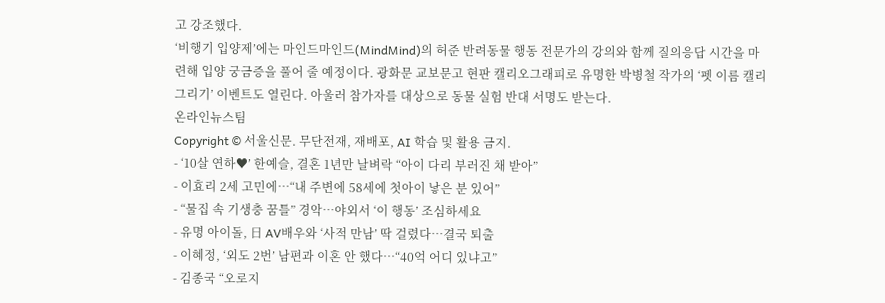고 강조했다.
‘비행기 입양제’에는 마인드마인드(MindMind)의 허준 반려동물 행동 전문가의 강의와 함께 질의응답 시간을 마련해 입양 궁금증을 풀어 줄 예정이다. 광화문 교보문고 현판 캘리오그래피로 유명한 박병철 작가의 ‘펫 이름 캘리 그리기’ 이벤트도 열린다. 아울러 참가자를 대상으로 동물 실험 반대 서명도 받는다.
온라인뉴스팀
Copyright © 서울신문. 무단전재, 재배포, AI 학습 및 활용 금지.
- ‘10살 연하♥’ 한예슬, 결혼 1년만 날벼락 “아이 다리 부러진 채 받아”
- 이효리 2세 고민에…“내 주변에 58세에 첫아이 낳은 분 있어”
- “물집 속 기생충 꿈틀” 경악…야외서 ‘이 행동’ 조심하세요
- 유명 아이돌, 日 AV배우와 ‘사적 만남’ 딱 걸렸다…결국 퇴출
- 이혜정, ‘외도 2번’ 남편과 이혼 안 했다…“40억 어디 있냐고”
- 김종국 “오로지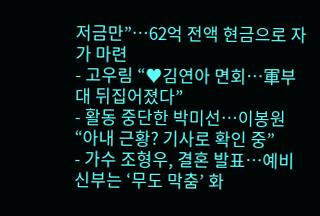저금만”…62억 전액 현금으로 자가 마련
- 고우림 “♥김연아 면회…軍부대 뒤집어졌다”
- 활동 중단한 박미선…이봉원 “아내 근황? 기사로 확인 중”
- 가수 조형우, 결혼 발표…예비 신부는 ‘무도 막춤’ 화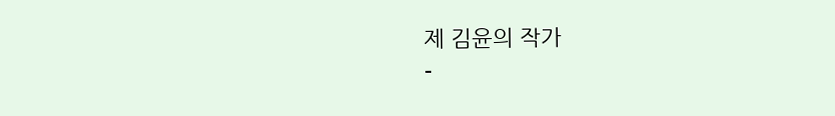제 김윤의 작가
-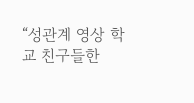“성관계 영상 학교 친구들한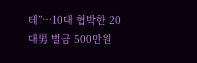테”…10대 협박한 20대男 벌금 500만원